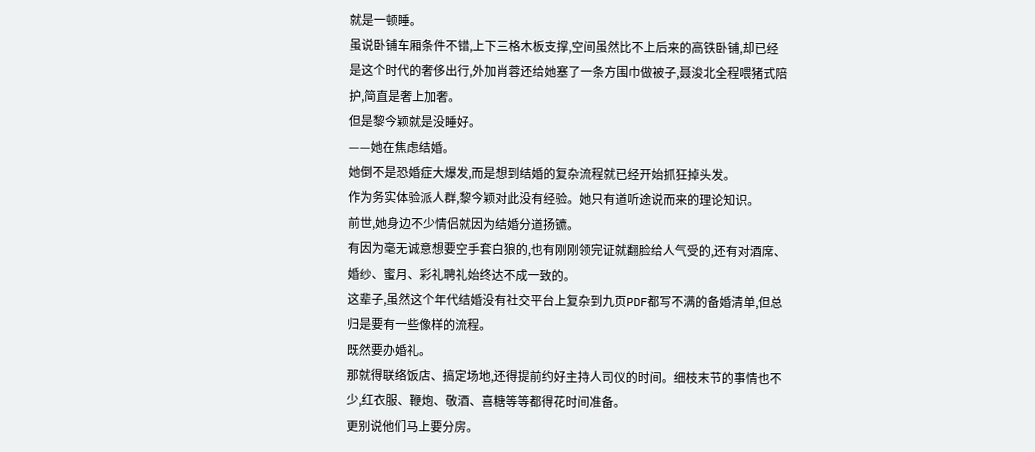就是一顿睡。
虽说卧铺车厢条件不错,上下三格木板支撑,空间虽然比不上后来的高铁卧铺,却已经是这个时代的奢侈出行,外加肖蓉还给她塞了一条方围巾做被子,聂浚北全程喂猪式陪护,简直是奢上加奢。
但是黎今颖就是没睡好。
——她在焦虑结婚。
她倒不是恐婚症大爆发,而是想到结婚的复杂流程就已经开始抓狂掉头发。
作为务实体验派人群,黎今颖对此没有经验。她只有道听途说而来的理论知识。
前世,她身边不少情侣就因为结婚分道扬镳。
有因为毫无诚意想要空手套白狼的,也有刚刚领完证就翻脸给人气受的,还有对酒席、婚纱、蜜月、彩礼聘礼始终达不成一致的。
这辈子,虽然这个年代结婚没有社交平台上复杂到九页PDF都写不满的备婚清单,但总归是要有一些像样的流程。
既然要办婚礼。
那就得联络饭店、搞定场地,还得提前约好主持人司仪的时间。细枝末节的事情也不少,红衣服、鞭炮、敬酒、喜糖等等都得花时间准备。
更别说他们马上要分房。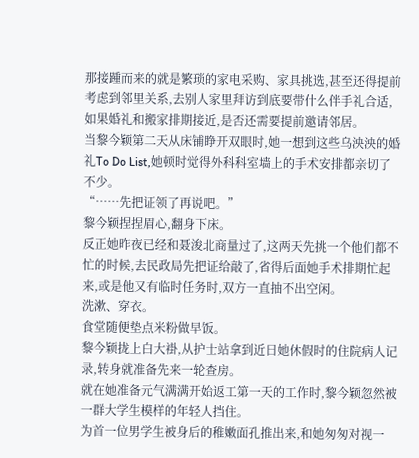那接踵而来的就是繁琐的家电采购、家具挑选,甚至还得提前考虑到邻里关系,去别人家里拜访到底要带什么伴手礼合适,如果婚礼和搬家排期接近,是否还需要提前邀请邻居。
当黎今颖第二天从床铺睁开双眼时,她一想到这些乌泱泱的婚礼To Do List,她顿时觉得外科科室墙上的手术安排都亲切了不少。
“……先把证领了再说吧。”
黎今颖捏捏眉心,翻身下床。
反正她昨夜已经和聂浚北商量过了,这两天先挑一个他们都不忙的时候,去民政局先把证给敲了,省得后面她手术排期忙起来,或是他又有临时任务时,双方一直抽不出空闲。
洗漱、穿衣。
食堂随便垫点米粉做早饭。
黎今颖拢上白大褂,从护士站拿到近日她休假时的住院病人记录,转身就准备先来一轮查房。
就在她准备元气满满开始返工第一天的工作时,黎今颖忽然被一群大学生模样的年轻人挡住。
为首一位男学生被身后的稚嫩面孔推出来,和她匆匆对视一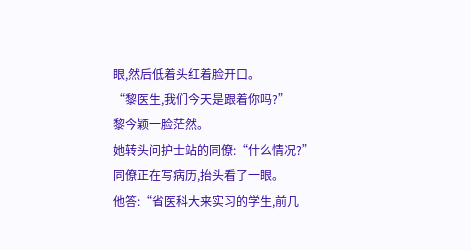眼,然后低着头红着脸开口。
“黎医生,我们今天是跟着你吗?”
黎今颖一脸茫然。
她转头问护士站的同僚:“什么情况?”
同僚正在写病历,抬头看了一眼。
他答:“省医科大来实习的学生,前几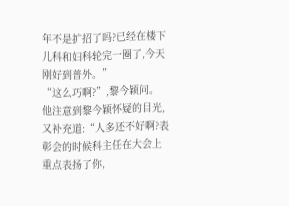年不是扩招了吗?已经在楼下儿科和妇科轮完一圈了,今天刚好到普外。”
“这么巧啊?”,黎今颖问。
他注意到黎今颖怀疑的目光,又补充道:“人多还不好啊?表彰会的时候科主任在大会上重点表扬了你,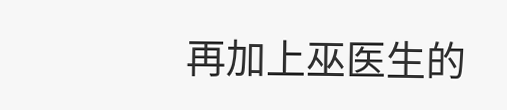再加上巫医生的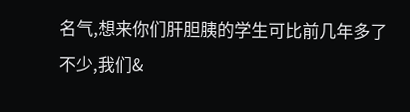名气,想来你们肝胆胰的学生可比前几年多了不少,我们&